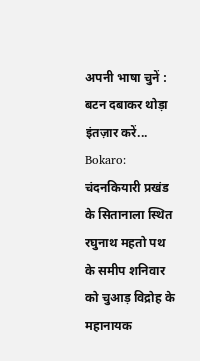अपनी भाषा चुनें :
बटन दबाकर थोड़ा इंतज़ार करें...
Bokaro: चंदनकियारी प्रखंड के सितानाला स्थित रघुनाथ महतो पथ के समीप शनिवार को चुआड़ विद्रोह के महानायक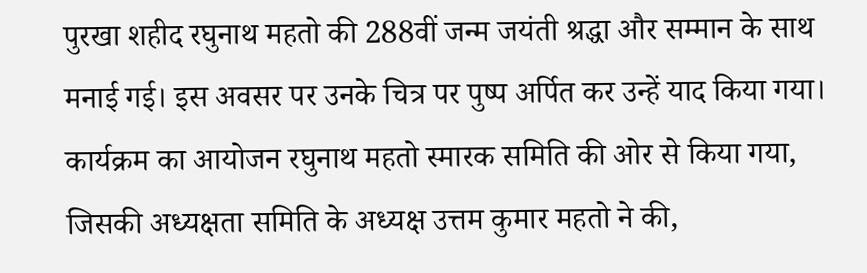पुरखा शहीद रघुनाथ महतो की 288वीं जन्म जयंती श्रद्धा और सम्मान के साथ मनाई गई। इस अवसर पर उनके चित्र पर पुष्प अर्पित कर उन्हें याद किया गया।
कार्यक्रम का आयोजन रघुनाथ महतो स्मारक समिति की ओर से किया गया, जिसकी अध्यक्षता समिति के अध्यक्ष उत्तम कुमार महतो ने की,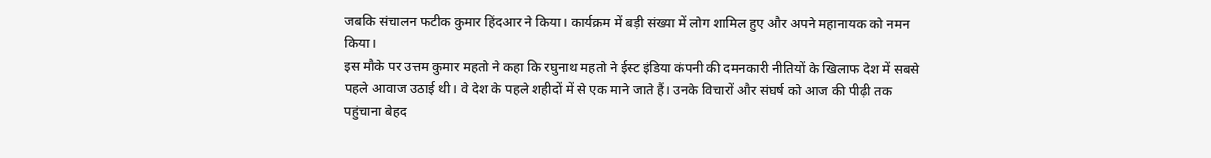जबकि संचालन फटीक कुमार हिंदआर ने किया। कार्यक्रम में बड़ी संख्या में लोग शामिल हुए और अपने महानायक को नमन किया।
इस मौके पर उत्तम कुमार महतो ने कहा कि रघुनाथ महतो ने ईस्ट इंडिया कंपनी की दमनकारी नीतियों के खिलाफ देश में सबसे पहले आवाज उठाई थी। वे देश के पहले शहीदों में से एक माने जाते हैं। उनके विचारों और संघर्ष को आज की पीढ़ी तक पहुंचाना बेहद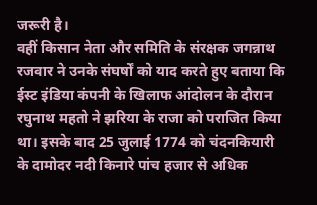जरूरी है।
वहीं किसान नेता और समिति के संरक्षक जगन्नाथ रजवार ने उनके संघर्षों को याद करते हुए बताया कि ईस्ट इंडिया कंपनी के खिलाफ आंदोलन के दौरान रघुनाथ महतो ने झरिया के राजा को पराजित किया था। इसके बाद 25 जुलाई 1774 को चंदनकियारी के दामोदर नदी किनारे पांच हजार से अधिक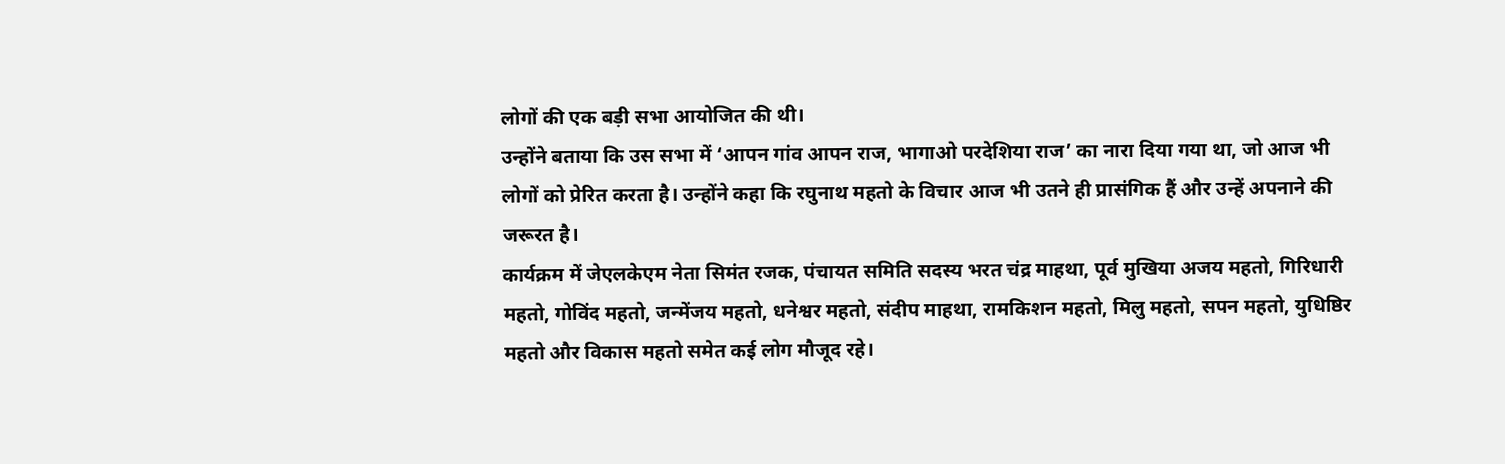लोगों की एक बड़ी सभा आयोजित की थी।
उन्होंने बताया कि उस सभा में ‘आपन गांव आपन राज, भागाओ परदेशिया राज’ का नारा दिया गया था, जो आज भी लोगों को प्रेरित करता है। उन्होंने कहा कि रघुनाथ महतो के विचार आज भी उतने ही प्रासंगिक हैं और उन्हें अपनाने की जरूरत है।
कार्यक्रम में जेएलकेएम नेता सिमंत रजक, पंचायत समिति सदस्य भरत चंद्र माहथा, पूर्व मुखिया अजय महतो, गिरिधारी महतो, गोविंद महतो, जन्मेंजय महतो, धनेश्वर महतो, संदीप माहथा, रामकिशन महतो, मिलु महतो, सपन महतो, युधिष्ठिर महतो और विकास महतो समेत कई लोग मौजूद रहे।